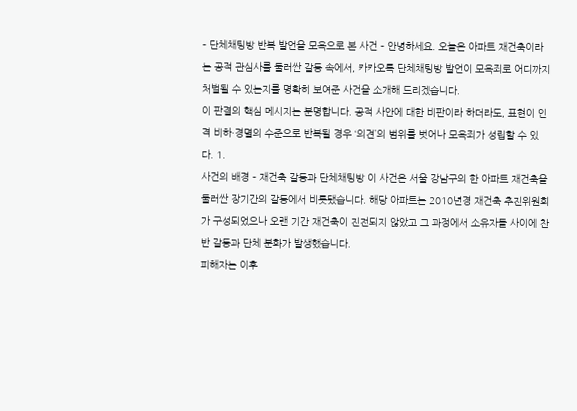– 단체채팅방 반복 발언을 모욕으로 본 사건 – 안녕하세요. 오늘은 아파트 재건축이라는 공적 관심사를 둘러싼 갈등 속에서, 카카오톡 단체채팅방 발언이 모욕죄로 어디까지 처벌될 수 있는지를 명확히 보여준 사건을 소개해 드리겠습니다.
이 판결의 핵심 메시지는 분명합니다. 공적 사안에 대한 비판이라 하더라도, 표현이 인격 비하·경멸의 수준으로 반복될 경우 ‘의견’의 범위를 벗어나 모욕죄가 성립할 수 있다. 1.
사건의 배경 – 재건축 갈등과 단체채팅방 이 사건은 서울 강남구의 한 아파트 재건축을 둘러싼 장기간의 갈등에서 비롯됐습니다. 해당 아파트는 2010년경 재건축 추진위원회가 구성되었으나 오랜 기간 재건축이 진전되지 않았고 그 과정에서 소유자들 사이에 찬반 갈등과 단체 분화가 발생했습니다.
피해자는 이후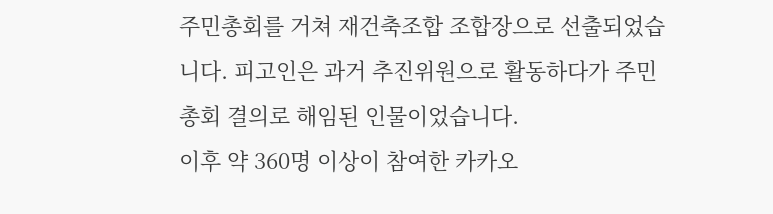주민총회를 거쳐 재건축조합 조합장으로 선출되었습니다. 피고인은 과거 추진위원으로 활동하다가 주민총회 결의로 해임된 인물이었습니다.
이후 약 360명 이상이 참여한 카카오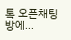톡 오픈채팅방에...